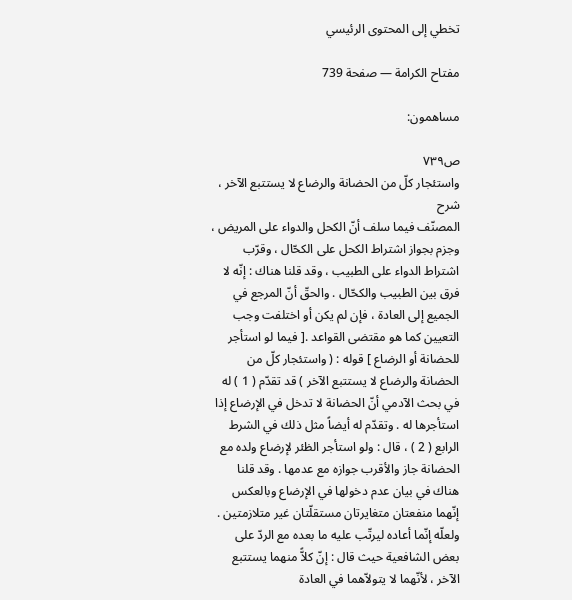تخطي إلى المحتوى الرئيسي

مفتاح الكرامة — صفحة 739

مساهمون:

ص٧٣٩
واستئجار كلّ من الحضانة والرضاع لا يستتبع الآخر ،
شرح
المصنّف فيما سلف أنّ الكحل والدواء على المريض ، وجزم بجواز اشتراط الكحل على الكحّال ، وقرّب اشتراط الدواء على الطبيب ، وقد قلنا هناك : إنّه لا فرق بين الطبيب والكحّال . والحقّ أنّ المرجع في الجميع إلى العادة ، فإن لم يكن أو اختلفت وجب التعيين كما هو مقتضى القواعد .[ فيما لو استأجر للحضانة أو الرضاع ] قوله : ( واستئجار كلّ من الحضانة والرضاع لا يستتبع الآخر ) قد تقدّم ( 1 ) له في بحث الآدمي أنّ الحضانة لا تدخل في الإرضاع إذا استأجرها له . وتقدّم له أيضاً مثل ذلك في الشرط الرابع ( 2 ) ، قال : ولو استأجر الظئر لإرضاع ولده مع الحضانة جاز والأقرب جوازه مع عدمها . وقد قلنا هناك في بيان عدم دخولها في الإرضاع وبالعكس إنّهما منفعتان متغايرتان مستقلّتان غير متلازمتين . ولعلّه إنّما أعاده ليرتّب عليه ما بعده مع الردّ على بعض الشافعية حيث قال : إنّ كلاًّ منهما يستتبع الآخر ، لأنّهما لا يتولاّهما في العادة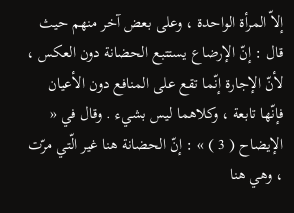إلاّ المرأة الواحدة ، وعلى بعض آخر منهم حيث قال : إنّ الإرضاع يستتبع الحضانة دون العكس ، لأنّ الإجارة إنّما تقع على المنافع دون الأعيان فإنّها تابعة ، وكلاهما ليس بشيء . وقال في « الإيضاح ( 3 ) » : إنّ الحضانة هنا غير الّتي مرّت ، وهي هنا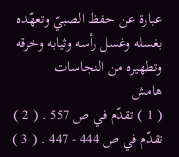عبارة عن حفظ الصبيّ وتعهّده بغسله وغسل رأسه وثيابه وخرقه وتطهيره من النجاسات
هامش
( 1 ) تقدّم في ص 557 . ( 2 ) تقدّم في ص 444 - 447 . ( 3 )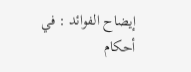إيضاح الفوائد : في أحكام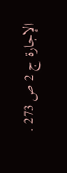الإجارة ج 2 ص 273 .